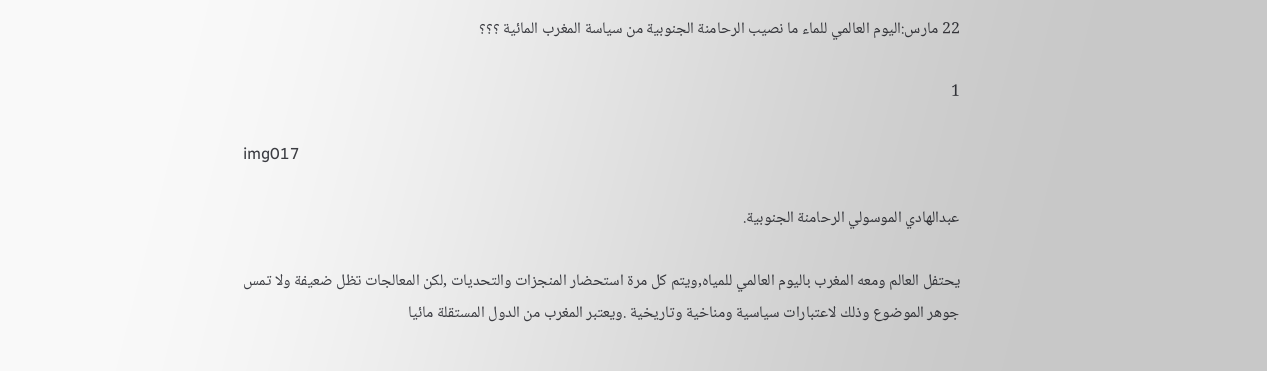22 مارس:اليوم العالمي للماء ما نصيب الرحامنة الجنوبية من سياسة المغرب المائية ؟؟؟

1

img017

عبدالهادي الموسولي الرحامنة الجنوبية.

يحتفل العالم ومعه المغرب باليوم العالمي للمياه,ويتم كل مرة استحضار المنجزات والتحديات ,لكن المعالجات تظل ضعيفة ولا تمس جوهر الموضوع وذلك لاعتبارات سياسية ومناخية وتاريخية .ويعتبر المغرب من الدول المستقلة مائيا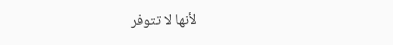لأنها لا تتوفر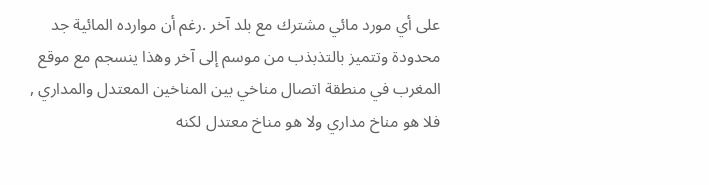على أي مورد مائي مشترك مع بلد آخر .رغم أن موارده المائية جد محدودة وتتميز بالتذبذب من موسم إلى آخر وهذا ينسجم مع موقع المغرب في منطقة اتصال مناخي بين المناخين المعتدل والمداري , فلا هو مناخ مداري ولا هو مناخ معتدل لكنه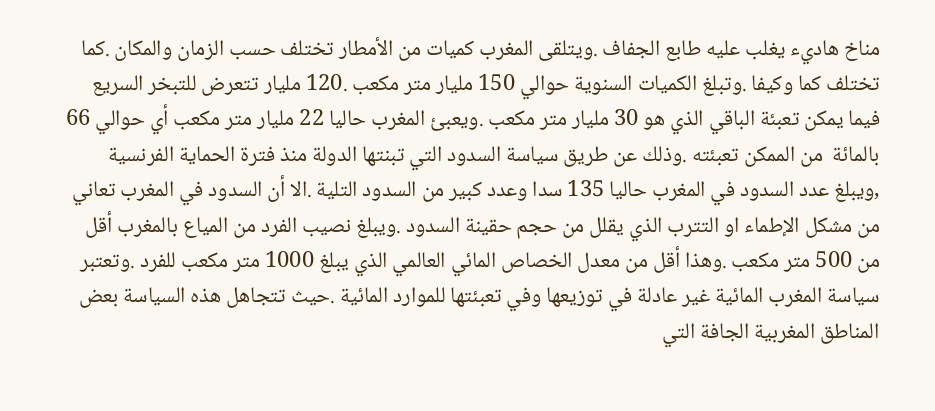مناخ هاديء يغلب عليه طابع الجفاف .ويتلقى المغرب كميات من الأمطار تختلف حسب الزمان والمكان .كما تختلف كما وكيفا .وتبلغ الكميات السنوية حوالي 150 مليار متر مكعب .120 مليار تتعرض للتبخر السريع فيما يمكن تعبئة الباقي الذي هو 30 مليار متر مكعب .ويعبئ المغرب حاليا 22 مليار متر مكعب أي حوالي 66 بالمائة  من الممكن تعبئته .وذلك عن طريق سياسة السدود التي تبنتها الدولة منذ فترة الحماية الفرنسية ,ويبلغ عدد السدود في المغرب حاليا 135 سدا وعدد كبير من السدود التلية .الا أن السدود في المغرب تعاني من مشكل الإطماء او التترب الذي يقلل من حجم حقينة السدود .ويبلغ نصيب الفرد من المياع بالمغرب أقل من 500 متر مكعب .وهذا أقل من معدل الخصاص المائي العالمي الذي يبلغ 1000 متر مكعب للفرد .وتعتبر سياسة المغرب المائية غير عادلة في توزيعها وفي تعبئتها للموارد المائية .حيث تتجاهل هذه السياسة بعض المناطق المغربية الجافة التي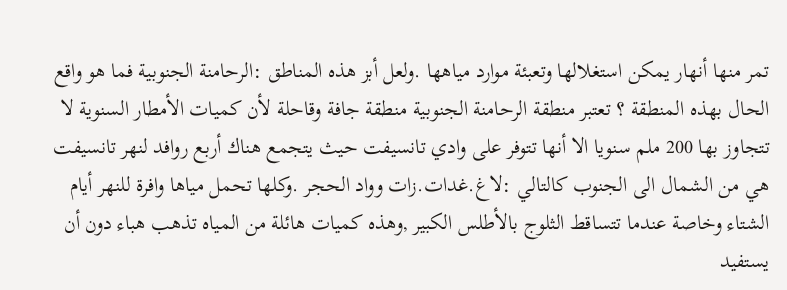تمر منها أنهار يمكن استغلالها وتعبئة موارد مياهها .ولعل أبز هذه المناطق :الرحامنة الجنوبية فما هو واقع الحال بهذه المنطقة ؟ تعتبر منطقة الرحامنة الجنوبية منطقة جافة وقاحلة لأن كميات الأمطار السنوية لا تتجاوز بها 200 ملم سنويا الا أنها تتوفر على وادي تانسيفت حيث يتجمع هناك أربع روافد لنهر تانسيفت هي من الشمال الى الجنوب كالتالي :لاغ.غدات.زات وواد الحجر .وكلها تحمل مياها وافرة للنهر أيام الشتاء وخاصة عندما تتساقط الثلوج بالأطلس الكبير ,وهذه كميات هائلة من المياه تذهب هباء دون أن يستفيد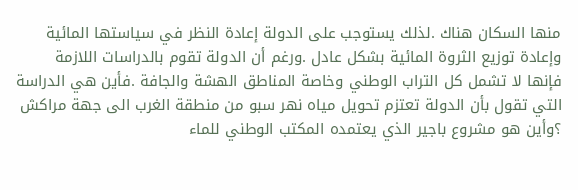منها السكان هناك .لذلك يستوجب على الدولة إعادة النظر في سياستها المائية وإعادة توزيع الثروة المائية بشكل عادل .ورغم أن الدولة تقوم بالدراسات اللازمة فإنها لا تشمل كل التراب الوطني وخاصة المناطق الهشة والجافة .فأين هي الدراسة التي تقول بأن الدولة تعتزم تحويل مياه نهر سبو من منطقة الغرب الى جهة مراكش ؟وأين هو مشروع باجير الذي يعتمده المكتب الوطني للماء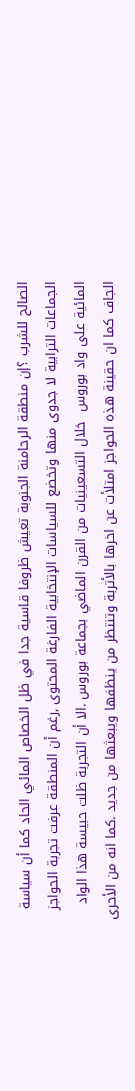الصالح للشرب ؟إن منطقة الرحامنة الجنوبة تعيش ظروفا قاسية جدا في ظل الخصاص المائي الحاد كما أن سياسة الجماعات الترابية لا جدوى منها وتخضع للسياسات الإنتخابية الفارغة المحتوى ,رغم أن المنطقة عرفت تجربة الحواجز المائية على واد بوروس  خلال التسعينيات من القرن الماضي بجماعة بوروس .الا أن التجربة ظلت حبيسة هذا الواد الجاف كما ان حقينة هذه الحواجز امتلأت عن اخرها بالأتربة وتنتظر من ينظفها ويبعثها من جديد .كما انه من الأحرى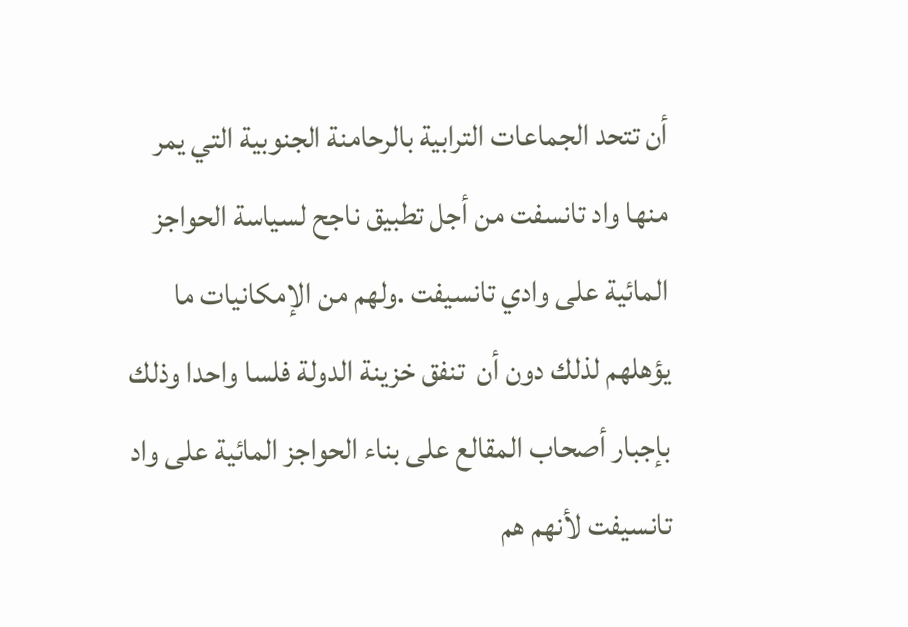أن تتحد الجماعات الترابية بالرحامنة الجنوبية التي يمر منها واد تانسفت من أجل تطبيق ناجح لسياسة الحواجز المائية على وادي تانسيفت .ولهم من الإمكانيات ما يؤهلهم لذلك دون أن  تنفق خزينة الدولة فلسا واحدا وذلك بإجبار أصحاب المقالع على بناء الحواجز المائية على واد تانسيفت لأنهم هم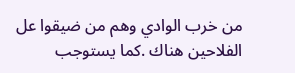من خرب الوادي وهم من ضيقوا عل الفلاحين هناك .كما يستوجب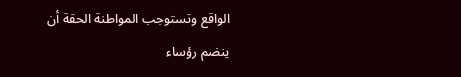الواقع وتستوجب المواطنة الحقة أن ينضم رؤساء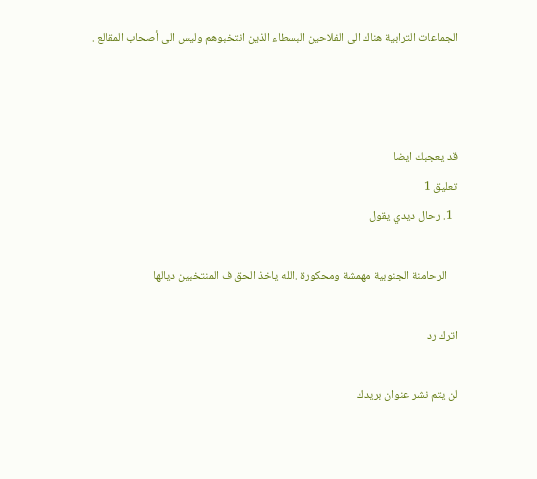الجماعات الترابية هناك الى الفلاحين البسطاء الذين انتخبوهم وليس الى أصحاب المقالع .



قد يعجبك ايضا
تعليق 1
  1. رحال ديدي يقول

    الرحامنة الجنوبية مهمشة ومحكورة .الله ياخذ الحق ف المنتخبين ديالها

اترك رد

لن يتم نشر عنوان بريدك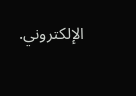الإلكتروني.